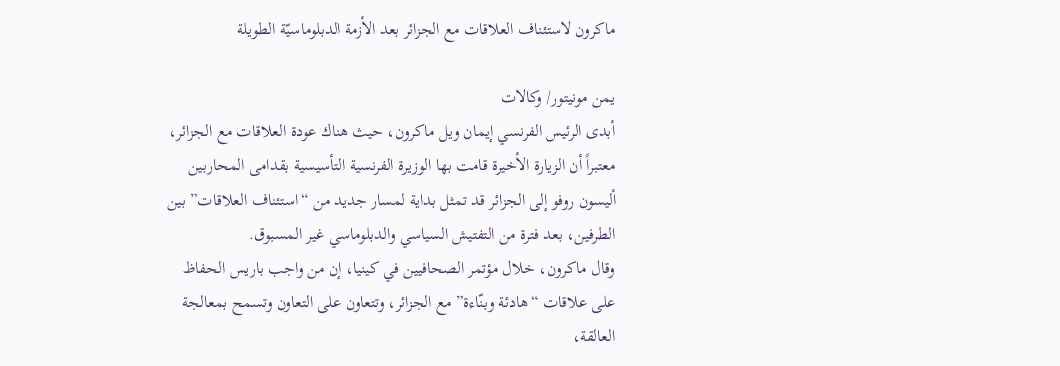ماكرون لاستئناف العلاقات مع الجزائر بعد الأزمة الدبلوماسيّة الطويلة

يمن مونيتور/ وكالات
أبدى الرئيس الفرنسي إيمان ويل ماكرون، حيث هناك عودة العلاقات مع الجزائر، معتبراً أن الزيارة الأخيرة قامت بها الوزيرة الفرنسية التأسيسية بقدامى المحاربين أليسون روفو إلى الجزائر قد تمثل بداية لمسار جديد من “استئناف العلاقات” بين الطرفين، بعد فترة من التفتيش السياسي والدبلوماسي غير المسبوق.
وقال ماكرون، خلال مؤتمر الصحافيين في كينيا، إن من واجب باريس الحفاظ على علاقات “هادئة وبنّاءة” مع الجزائر، وتتعاون على التعاون وتسمح بمعالجة العالقة،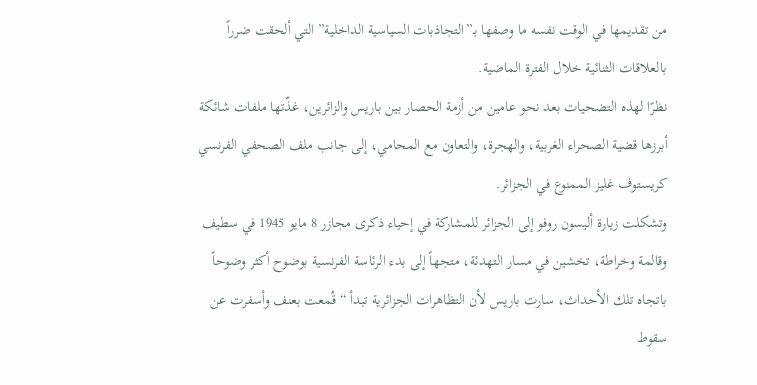من تقديمها في الوقت نفسه ما وصفها بـ”التجاذبات السياسية الداخلية” التي ألحقت ضرراً بالعلاقات الثنائية خلال الفترة الماضية.
نظرًا لهذه التضحيات بعد نحو عامين من أزمة الحصار بين باريس والزائرين، غذّتها ملفات شائكة أبرزها قضية الصحراء الغربية، والهجرة، والتعاون مع المحامي، إلى جانب ملف الصحفي الفرنسي كريستوف غليز الممنوع في الجزائر.
وتشكلت زيارة أليسون روفو إلى الجزائر للمشاركة في إحياء ذكرى مجازر 8 مايو 1945 في سطيف وقالمة وخراطة، تخشين في مسار التهدئة، متجهاً إلى بدء الرئاسة الفرنسية بوضوح أكثر وضوحاً باتجاه تلك الأحداث، سارت باريس لأن التظاهرات الجزائرية تبدأ “قُمعت بعنف وأسفرت عن سقوط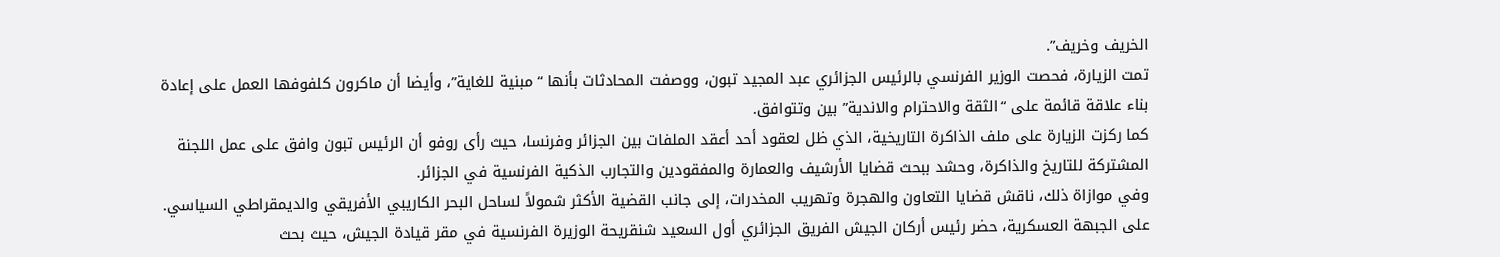الخريف وخريف”.
تمت الزيارة، فحصت الوزير الفرنسي بالرئيس الجزائري عبد المجيد تبون، ووصفت المحادثات بأنها “مبنية للغاية”، وأيضا أن ماكرون كلفوفها العمل على إعادة بناء علاقة قائمة على “الثقة والاحترام والاندية” بين وتتوافق.
كما ركزت الزيارة على ملف الذاكرة التاريخية، الذي ظل لعقود أحد أعقد الملفات بين الجزائر وفرنسا، حيث رأى روفو أن الرئيس تبون وافق على عمل اللجنة المشتركة للتاريخ والذاكرة، وحشد ببحث قضايا الأرشيف والعمارة والمفقودين والتجارب الذكية الفرنسية في الجزائر.
وفي موازاة ذلك، ناقش قضايا التعاون والهجرة وتهريب المخدرات، إلى جانب القضية الأكثر شمولاً لساحل البحر الكاريبي الأفريقي والديمقراطي السياسي.
على الجبهة العسكرية، حضر رئيس أركان الجيش الفريق الجزائري أول السعيد شنقريحة الوزيرة الفرنسية في مقر قيادة الجيش، حيث بحث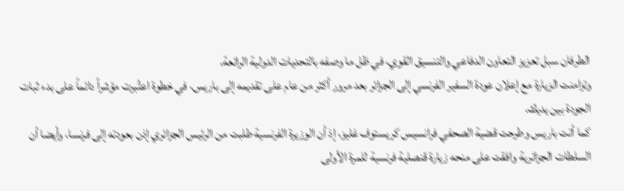الطرفان سبل تعزيز التعاون الدفاعي والتنسيق القوي، في ظل ما وصفه بالتحديات الدولية الرائعة.
وتزامنت الزيارة مع إعلان عودة السفير الفرنسي إلى الجزائر بعد مرور أكثر من عام على تقديمه إلى باريس، في خطوة اعتُبرت مؤشراً دائماً على بدء ثبات الجودة بين يديك.
كما أتت باريس وطرحت قضية الصحفي فرانسيس كريستوف غليز، إذ أن الوزيرة الفرنسية طلبت من الرئيس الجزائري إذن بعودته إلى فرنسا، وأيضا أن السلطات الجزائرية وافقت على منحه زيارة قنصلية فرنسية للمرة الأولى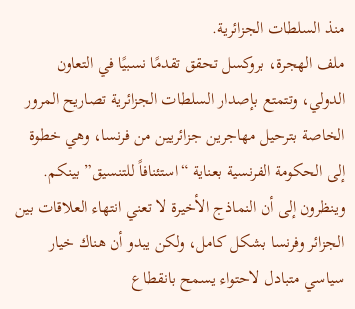منذ السلطات الجزائرية.
ملف الهجرة، بروكسل تحقق تقدمًا نسبيًا في التعاون الدولي، وتتمتع بإصدار السلطات الجزائرية تصاريح المرور الخاصة بترحيل مهاجرين جزائريين من فرنسا، وهي خطوة إلى الحكومة الفرنسية بعناية “استئنافاً للتنسيق” بينكم.
وينظرون إلى أن النماذج الأخيرة لا تعني انتهاء العلاقات بين الجزائر وفرنسا بشكل كامل، ولكن يبدو أن هناك خيار سياسي متبادل لاحتواء يسمح بانقطاع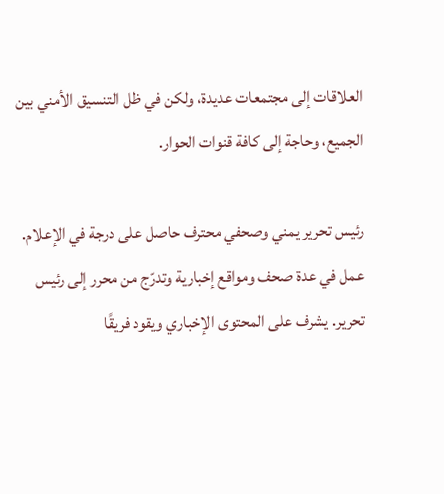العلاقات إلى مجتمعات عديدة، ولكن في ظل التنسيق الأمني بين الجميع، وحاجة إلى كافة قنوات الحوار.

رئيس تحرير يمني وصحفي محترف حاصل على درجة في الإعلام. عمل في عدة صحف ومواقع إخبارية وتدرّج من محرر إلى رئيس تحرير. يشرف على المحتوى الإخباري ويقود فريقًا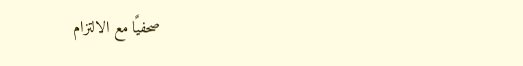صحفيًا مع الالتزام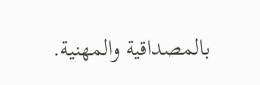بالمصداقية والمهنية.